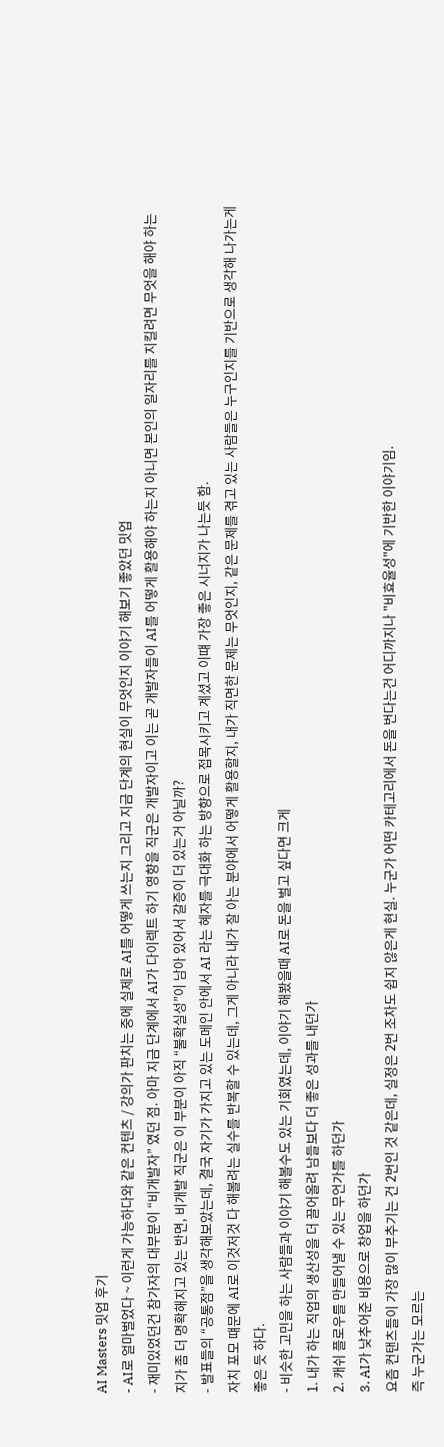AI Masters 밋업 후기
- AI로 얼마벌었다 ~ 이런게 가능하다와 같은 컨텐츠 / 강의가 판치는 중에 실제로 AI를 어떻게 쓰는지 그리고 지금 단계의 현실이 무엇인지 이야기 해보기 좋았던 밋업
- 재미있었던건 참가자의 대부분이 “비개발자” 였던 점. 아마 지금 단계에서 AI가 다이렉트 하기 영향을 직군은 개발자이고 이는 곧 개발자들이 AI를 어떻게 활용해야 하는지 아니면 본인의 일자리를 지킬려면 무엇을 해야 하는지가 좀 더 명확해지고 있는 반면, 비개발 직군은 이 부분이 아직 “불확실성”이 남아 있어서 갈증이 더 있는거 아닐까?
- 발표들의 “공통점”을 생각해보았는데, 결국 자기가 가지고 있는 도메인 안에서 AI 라는 혜자를 극대화 하는 방향으로 접목시키고 계셨고 이떄 가장 좋은 시너지가 나는듯 함.
자치 포모 떄문에 AI로 이것저것 다 해볼려는 실수를 반복할 수 있는데, 그게 아니라 내가 잘 아는 분야에서 어떻게 활용할지, 내가 직면한 문제는 무엇인지, 같은 문제를 겪고 있는 사람들은 누구인지를 기반으로 생각해 나가는게 좋은 듯 하다.
- 비슷한 고민을 하는 사람들과 이야기 해볼수도 있는 기회였는데, 이야기 해봤을때 AI로 돈을 벌고 싶다면 크게
1. 내가 하는 직업의 생산성을 더 끌어올려 남들보다 더 좋은 성과를 내던가
2. 캐쉬 플로우를 만들어낼 수 있는 무언가를 하던가
3. AI가 낮추어준 비용으로 창업을 하던가
요즘 컨탠츠들이 가장 많이 부추기는 건 2번인 것 같은데, 실정은 2번 조차도 쉽지 않은게 현실. 누군가 어떤 카테고리에서 돈을 번다는건 어디까지나 "비효율성"에 기반한 이야기임.
즉 누군가는 모르는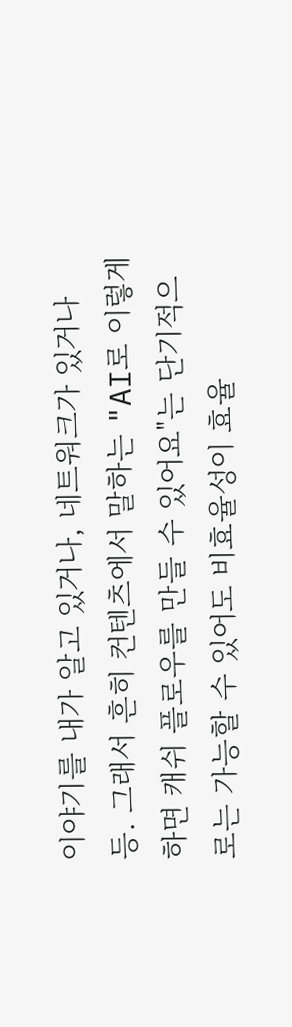이야기를 내가 알고 있거나, 네트워크가 있거나 등. 그래서 흔히 컨텐츠에서 말하는 "AI로 이렇게 하면 캐쉬 플로우를 만들 수 있어요"는 단기적으로는 가능할 수 있어도 비효율성이 효율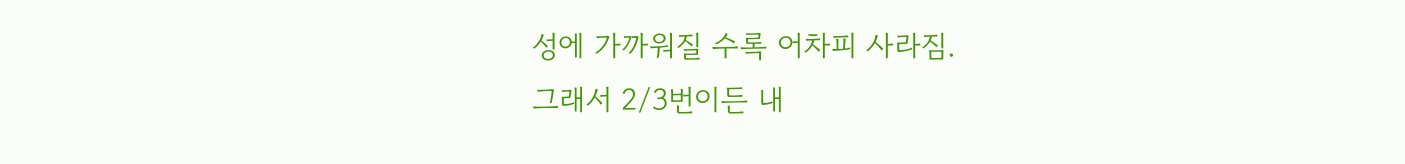성에 가까워질 수록 어차피 사라짐.
그래서 2/3번이든 내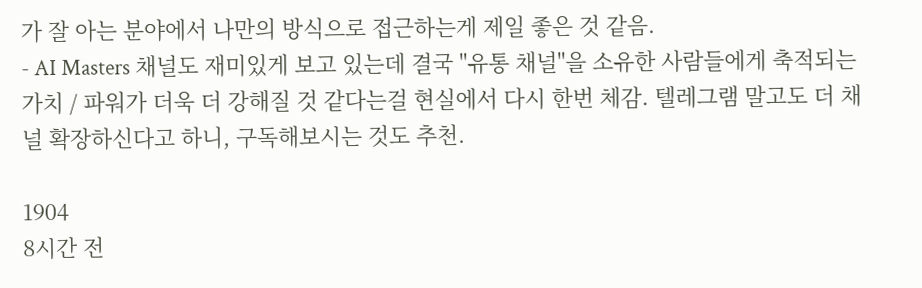가 잘 아는 분야에서 나만의 방식으로 접근하는게 제일 좋은 것 같음.
- AI Masters 채널도 재미있게 보고 있는데 결국 "유통 채널"을 소유한 사람들에게 축적되는 가치 / 파워가 더욱 더 강해질 것 같다는걸 현실에서 다시 한번 체감. 텔레그램 말고도 더 채널 확장하신다고 하니, 구독해보시는 것도 추천.

1904
8시간 전